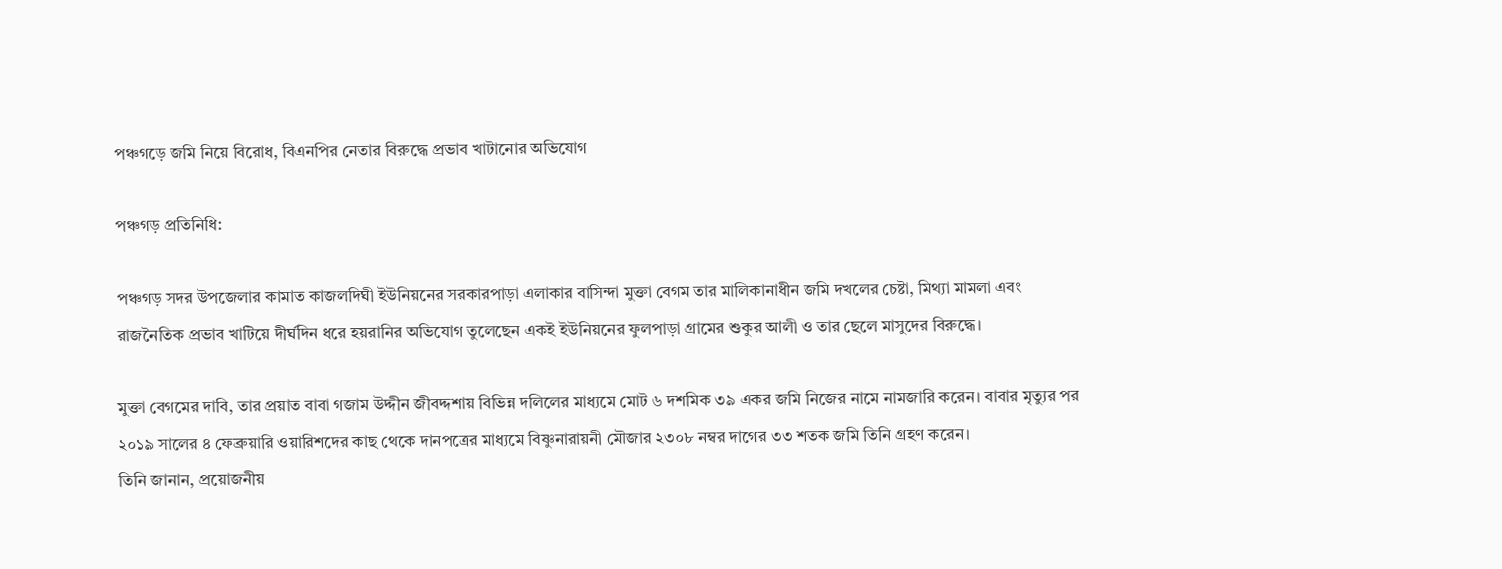পঞ্চগড়ে জমি নিয়ে বিরোধ, বিএনপির নেতার বিরুদ্ধে প্রভাব খাটানোর অভিযোগ

পঞ্চগড় প্রতিনিধি:

পঞ্চগড় সদর উপজেলার কামাত কাজলদিঘী ইউনিয়নের সরকারপাড়া এলাকার বাসিন্দা মুক্তা বেগম তার মালিকানাধীন জমি দখলের চেষ্টা, মিথ্যা মামলা এবং রাজনৈতিক প্রভাব খাটিয়ে দীর্ঘদিন ধরে হয়রানির অভিযোগ তুলেছেন একই ইউনিয়নের ফুলপাড়া গ্রামের শুকুর আলী ও তার ছেলে মাসুদের বিরুদ্ধে।

মুক্তা বেগমের দাবি, তার প্রয়াত বাবা গজাম উদ্দীন জীবদ্দশায় বিভিন্ন দলিলের মাধ্যমে মোট ৬ দশমিক ৩৯ একর জমি নিজের নামে নামজারি করেন। বাবার মৃত্যুর পর ২০১৯ সালের ৪ ফেব্রুয়ারি ওয়ারিশদের কাছ থেকে দানপত্রের মাধ্যমে বিষ্ণুনারায়নী মৌজার ২৩০৮ নম্বর দাগের ৩৩ শতক জমি তিনি গ্রহণ করেন।
তিনি জানান, প্রয়োজনীয়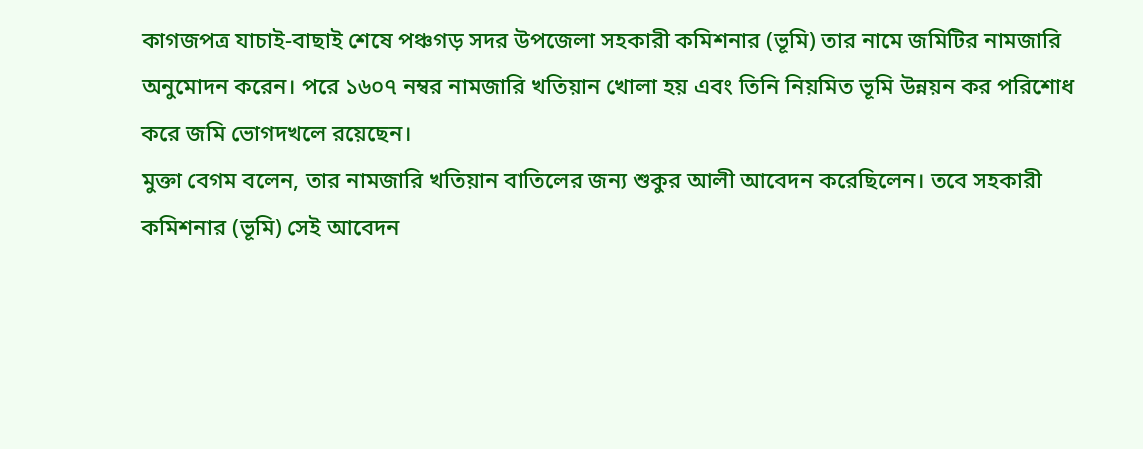কাগজপত্র যাচাই-বাছাই শেষে পঞ্চগড় সদর উপজেলা সহকারী কমিশনার (ভূমি) তার নামে জমিটির নামজারি অনুমোদন করেন। পরে ১৬০৭ নম্বর নামজারি খতিয়ান খোলা হয় এবং তিনি নিয়মিত ভূমি উন্নয়ন কর পরিশোধ করে জমি ভোগদখলে রয়েছেন।
মুক্তা বেগম বলেন, তার নামজারি খতিয়ান বাতিলের জন্য শুকুর আলী আবেদন করেছিলেন। তবে সহকারী কমিশনার (ভূমি) সেই আবেদন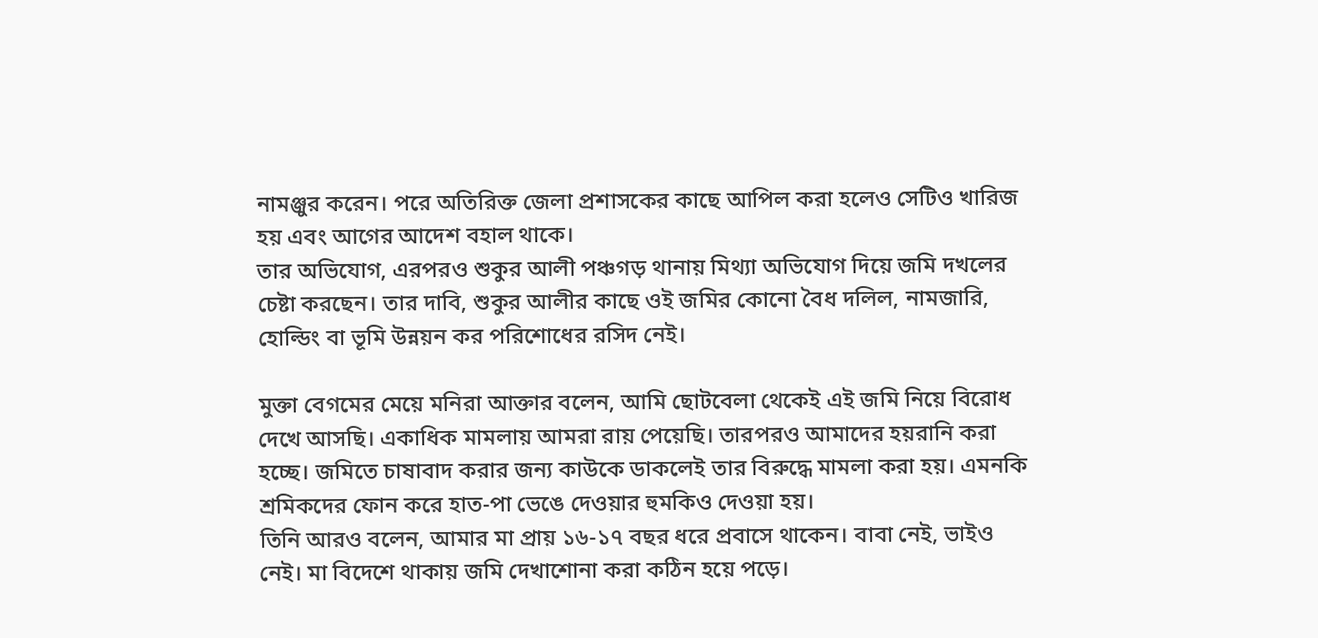নামঞ্জুর করেন। পরে অতিরিক্ত জেলা প্রশাসকের কাছে আপিল করা হলেও সেটিও খারিজ হয় এবং আগের আদেশ বহাল থাকে।
তার অভিযোগ, এরপরও শুকুর আলী পঞ্চগড় থানায় মিথ্যা অভিযোগ দিয়ে জমি দখলের চেষ্টা করছেন। তার দাবি, শুকুর আলীর কাছে ওই জমির কোনো বৈধ দলিল, নামজারি, হোল্ডিং বা ভূমি উন্নয়ন কর পরিশোধের রসিদ নেই।

মুক্তা বেগমের মেয়ে মনিরা আক্তার বলেন, আমি ছোটবেলা থেকেই এই জমি নিয়ে বিরোধ দেখে আসছি। একাধিক মামলায় আমরা রায় পেয়েছি। তারপরও আমাদের হয়রানি করা হচ্ছে। জমিতে চাষাবাদ করার জন্য কাউকে ডাকলেই তার বিরুদ্ধে মামলা করা হয়। এমনকি শ্রমিকদের ফোন করে হাত-পা ভেঙে দেওয়ার হুমকিও দেওয়া হয়।
তিনি আরও বলেন, আমার মা প্রায় ১৬-১৭ বছর ধরে প্রবাসে থাকেন। বাবা নেই, ভাইও নেই। মা বিদেশে থাকায় জমি দেখাশোনা করা কঠিন হয়ে পড়ে।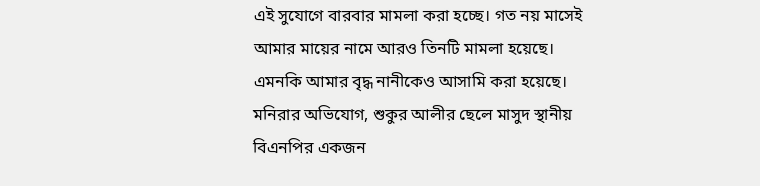এই সুযোগে বারবার মামলা করা হচ্ছে। গত নয় মাসেই আমার মায়ের নামে আরও তিনটি মামলা হয়েছে। এমনকি আমার বৃদ্ধ নানীকেও আসামি করা হয়েছে।
মনিরার অভিযোগ, শুকুর আলীর ছেলে মাসুদ স্থানীয় বিএনপির একজন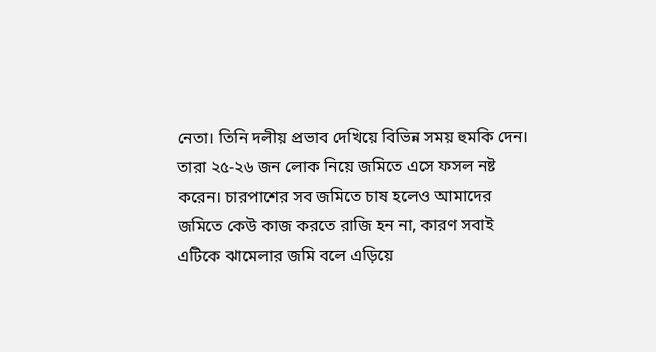নেতা। তিনি দলীয় প্রভাব দেখিয়ে বিভিন্ন সময় হুমকি দেন। তারা ২৫-২৬ জন লোক নিয়ে জমিতে এসে ফসল নষ্ট করেন। চারপাশের সব জমিতে চাষ হলেও আমাদের জমিতে কেউ কাজ করতে রাজি হন না, কারণ সবাই এটিকে ঝামেলার জমি বলে এড়িয়ে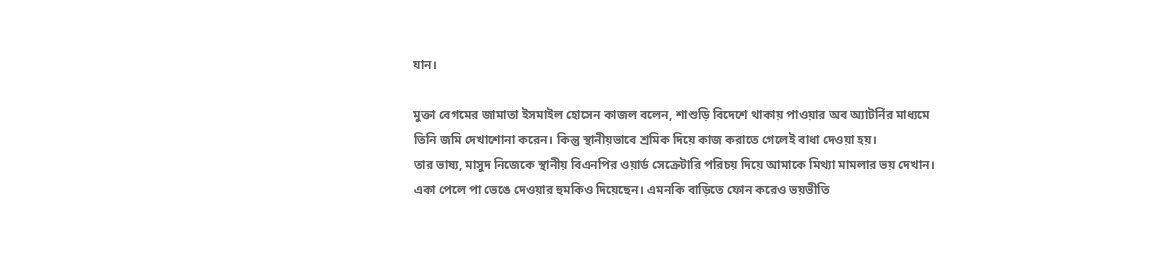যান।

মুক্তা বেগমের জামাতা ইসমাইল হোসেন কাজল বলেন, শাশুড়ি বিদেশে থাকায় পাওয়ার অব অ্যাটর্নির মাধ্যমে তিনি জমি দেখাশোনা করেন। কিন্তু স্থানীয়ভাবে শ্রমিক দিয়ে কাজ করাতে গেলেই বাধা দেওয়া হয়।
তার ভাষ্য, মাসুদ নিজেকে স্থানীয় বিএনপির ওয়ার্ড সেক্রেটারি পরিচয় দিয়ে আমাকে মিথ্যা মামলার ভয় দেখান। একা পেলে পা ভেঙে দেওয়ার হুমকিও দিয়েছেন। এমনকি বাড়িতে ফোন করেও ভয়ভীতি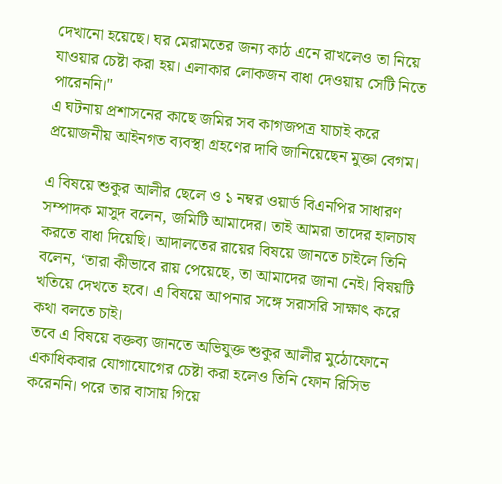দেখানো হয়েছে। ঘর মেরামতের জন্য কাঠ এনে রাখলেও তা নিয়ে যাওয়ার চেষ্টা করা হয়। এলাকার লোকজন বাধা দেওয়ায় সেটি নিতে পারেননি।"
এ ঘটনায় প্রশাসনের কাছে জমির সব কাগজপত্র যাচাই করে প্রয়োজনীয় আইনগত ব্যবস্থা গ্রহণের দাবি জানিয়েছেন মুক্তা বেগম।

এ বিষয়ে শুকুর আলীর ছেলে ও ১ নম্বর ওয়ার্ড বিএনপির সাধারণ সম্পাদক মাসুদ বলেন, জমিটি আমাদের। তাই আমরা তাদের হালচাষ করতে বাধা দিয়েছি। আদালতের রায়ের বিষয়ে জানতে চাইলে তিনি বলেন, ‘তারা কীভাবে রায় পেয়েছে, তা আমাদের জানা নেই। বিষয়টি খতিয়ে দেখতে হবে। এ বিষয়ে আপনার সঙ্গে সরাসরি সাক্ষাৎ করে কথা বলতে চাই।
তবে এ বিষয়ে বক্তব্য জানতে অভিযুক্ত শুকুর আলীর মুঠোফোনে একাধিকবার যোগাযোগের চেষ্টা করা হলেও তিনি ফোন রিসিভ করেননি। পরে তার বাসায় গিয়ে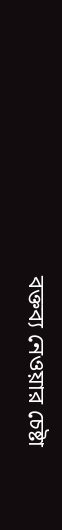বক্তব্য নেওয়ার চেষ্টা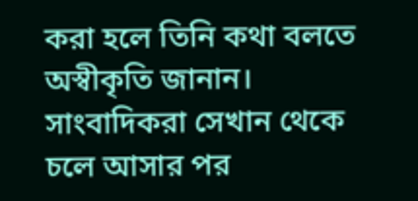করা হলে তিনি কথা বলতে অস্বীকৃতি জানান। সাংবাদিকরা সেখান থেকে চলে আসার পর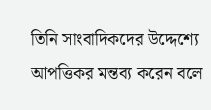তিনি সাংবাদিকদের উদ্দেশ্যে আপত্তিকর মন্তব্য করেন বলে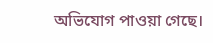অভিযোগ পাওয়া গেছে।